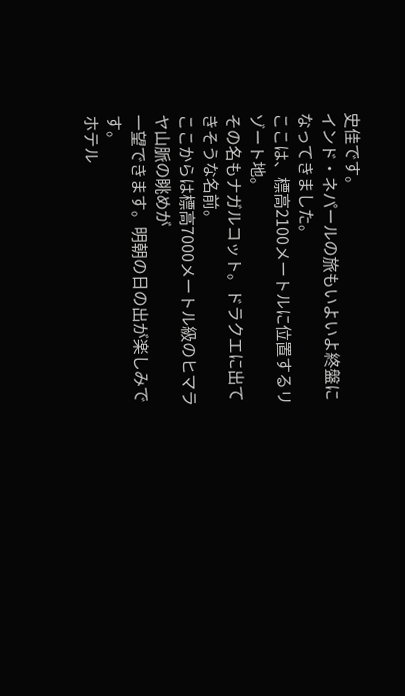史佳です。
インド・ネパールの旅もいよいよ終盤になってきました。
ここは、標高2100メートルに位置するリゾート地。
その名もナガルコット。ドラクエに出てきそうな名前。
ここからは標高7000メートル級のヒマラヤ山脈の眺めが
一望できます。明朝の日の出が楽しみです。
ホテル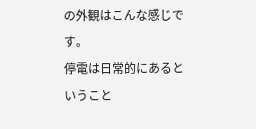の外観はこんな感じです。
停電は日常的にあるということ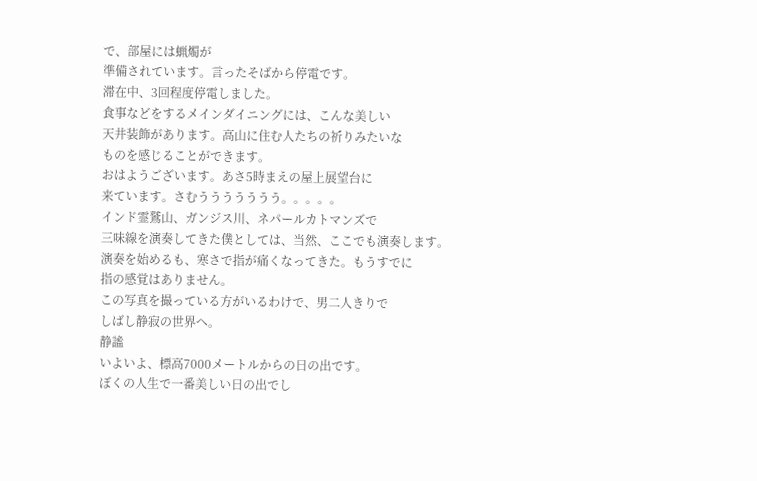で、部屋には蝋燭が
準備されています。言ったそばから停電です。
滞在中、3回程度停電しました。
食事などをするメインダイニングには、こんな美しい
天井装飾があります。高山に住む人たちの祈りみたいな
ものを感じることができます。
おはようございます。あさ5時まえの屋上展望台に
来ています。さむううううううう。。。。。
インド霊鷲山、ガンジス川、ネパールカトマンズで
三味線を演奏してきた僕としては、当然、ここでも演奏します。
演奏を始めるも、寒さで指が痛くなってきた。もうすでに
指の感覚はありません。
この写真を撮っている方がいるわけで、男二人きりで
しばし静寂の世界へ。
静謐
いよいよ、標高7000メートルからの日の出です。
ぼくの人生で一番美しい日の出でし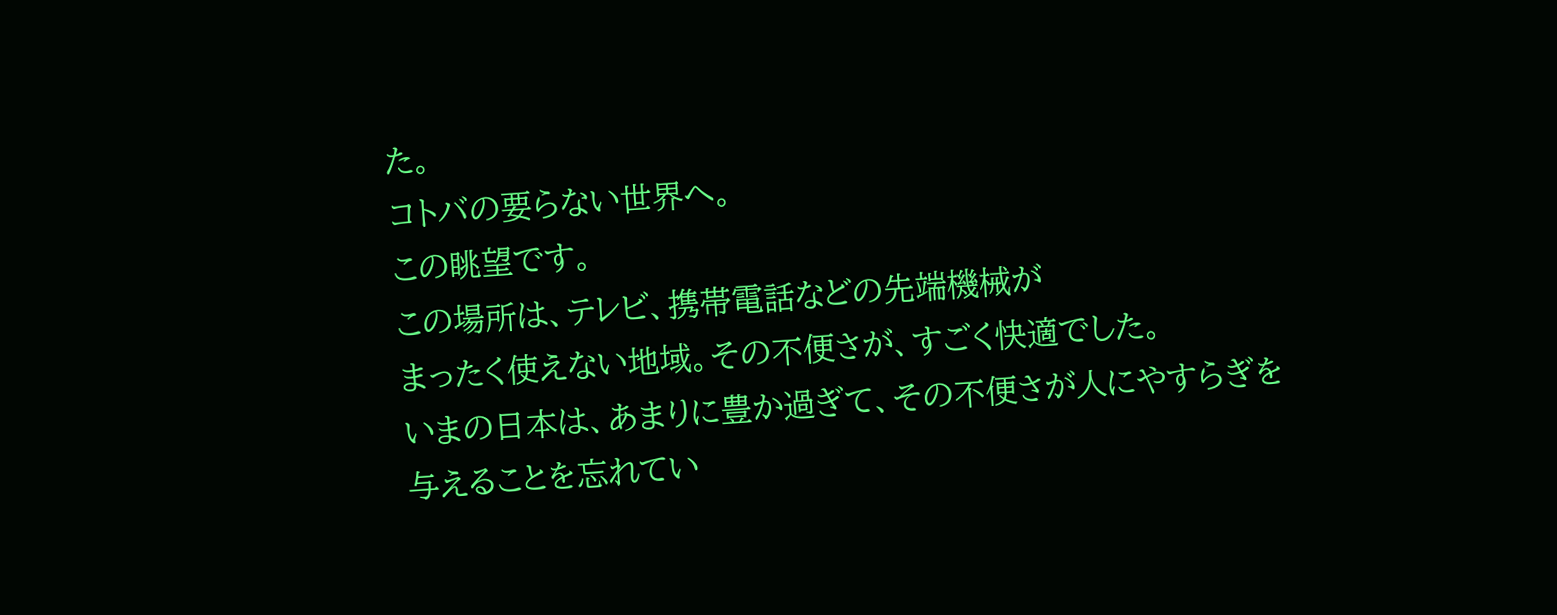た。
コトバの要らない世界へ。
この眺望です。
この場所は、テレビ、携帯電話などの先端機械が
まったく使えない地域。その不便さが、すごく快適でした。
いまの日本は、あまりに豊か過ぎて、その不便さが人にやすらぎを
与えることを忘れてい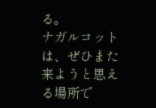る。
ナガルコットは、ぜひまた来ようと思える場所で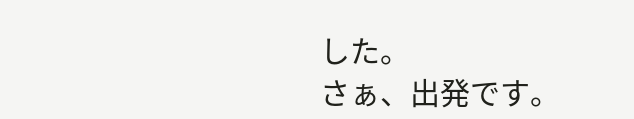した。
さぁ、出発です。